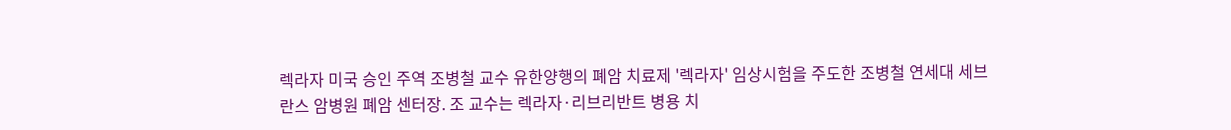렉라자 미국 승인 주역 조병철 교수 유한양행의 폐암 치료제 '렉라자' 임상시험을 주도한 조병철 연세대 세브란스 암병원 폐암 센터장. 조 교수는 렉라자·리브리반트 병용 치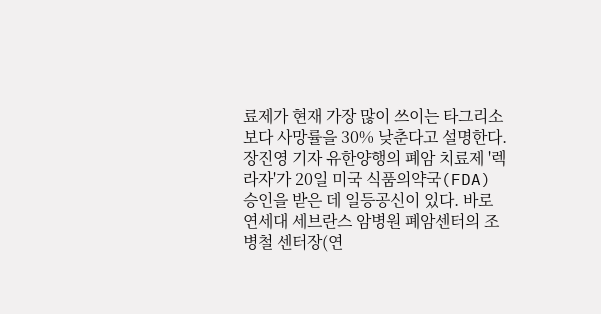료제가 현재 가장 많이 쓰이는 타그리소보다 사망률을 30% 낮춘다고 설명한다.
장진영 기자 유한양행의 폐암 치료제 '렉라자'가 20일 미국 식품의약국(FDA) 승인을 받은 데 일등공신이 있다. 바로 연세대 세브란스 암병원 폐암센터의 조병철 센터장(연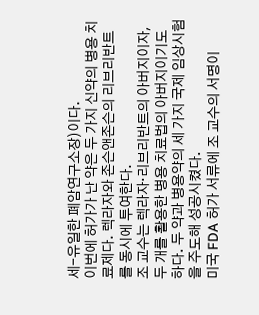세-유일한 폐암연구소장)이다.
이번에 허가가 난 약은 두 가지 신약의 병용 치료제다. 렉라자와 존슨앤존슨의 리브리반트를 동시에 투여한다.
조 교수는 렉라자·리브리반트의 아버지이자, 두 개를 활용한 병용 치료법의 아버지이기도 하다. 두 약과 병용약의 세 가지 국제 임상시험을 주도해 성공시켰다.
미국 FDA 허가 서류에 조 교수의 서명이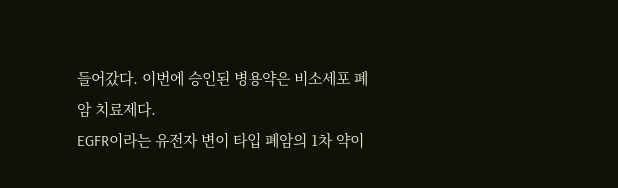들어갔다. 이번에 승인된 병용약은 비소세포 폐암 치료제다.
EGFR이라는 유전자 변이 타입 폐암의 1차 약이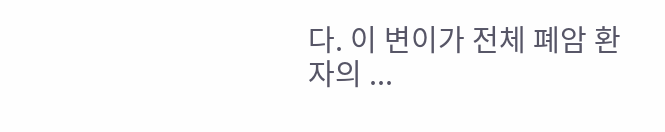다. 이 변이가 전체 폐암 환자의 ...